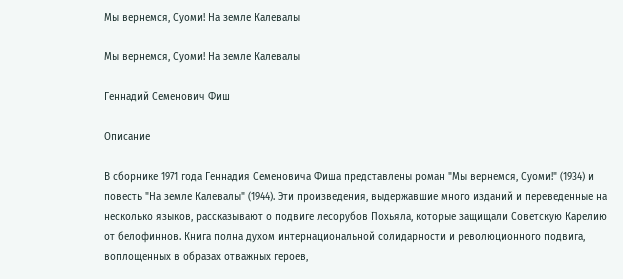Мы вернемся, Суоми! На земле Калевалы

Мы вернемся, Суоми! На земле Калевалы

Геннадий Семенович Фиш

Описание

В сборнике 1971 года Геннадия Семеновича Фиша представлены роман "Мы вернемся, Суоми!" (1934) и повесть "На земле Калевалы" (1944). Эти произведения, выдержавшие много изданий и переведенные на несколько языков, рассказывают о подвиге лесорубов Похьяла, которые защищали Советскую Карелию от белофиннов. Книга полна духом интернациональной солидарности и революционного подвига, воплощенных в образах отважных героев,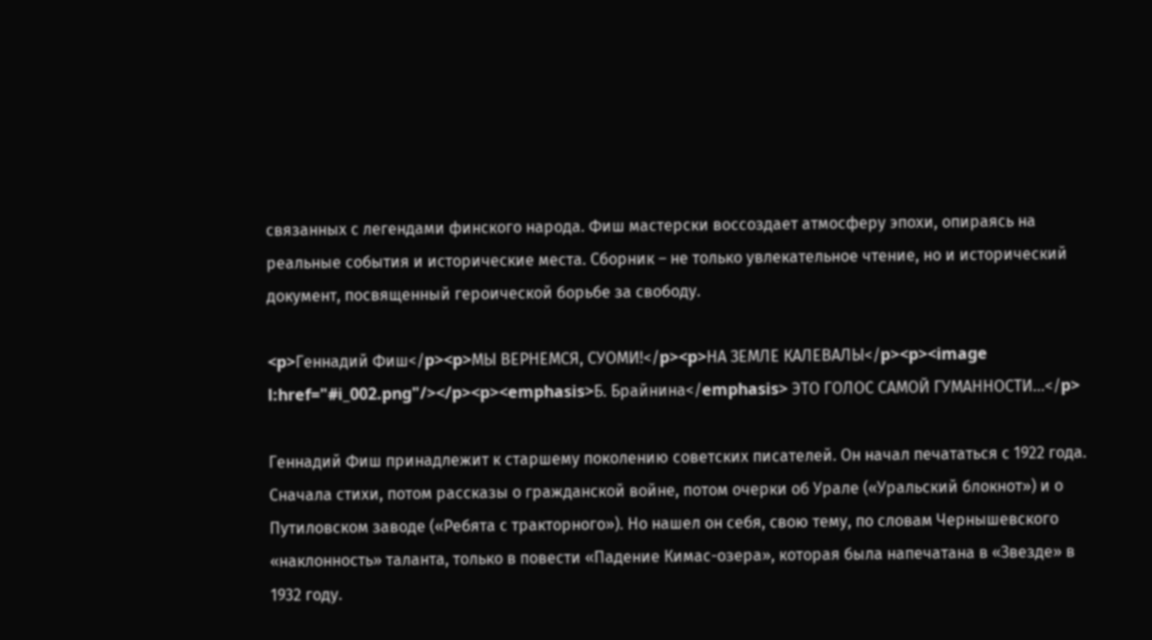связанных с легендами финского народа. Фиш мастерски воссоздает атмосферу эпохи, опираясь на реальные события и исторические места. Сборник – не только увлекательное чтение, но и исторический документ, посвященный героической борьбе за свободу.

<p>Геннадий Фиш</p><p>МЫ ВЕРНЕМСЯ, СУОМИ!</p><p>НА ЗЕМЛЕ КАЛЕВАЛЫ</p><p><image l:href="#i_002.png"/></p><p><emphasis>Б. Брайнина</emphasis> ЭТО ГОЛОС САМОЙ ГУМАННОСТИ…</p>

Геннадий Фиш принадлежит к старшему поколению советских писателей. Он начал печататься с 1922 года. Сначала стихи, потом рассказы о гражданской войне, потом очерки об Урале («Уральский блокнот») и о Путиловском заводе («Ребята с тракторного»). Но нашел он себя, свою тему, по словам Чернышевского «наклонность» таланта, только в повести «Падение Кимас-озера», которая была напечатана в «Звезде» в 1932 году.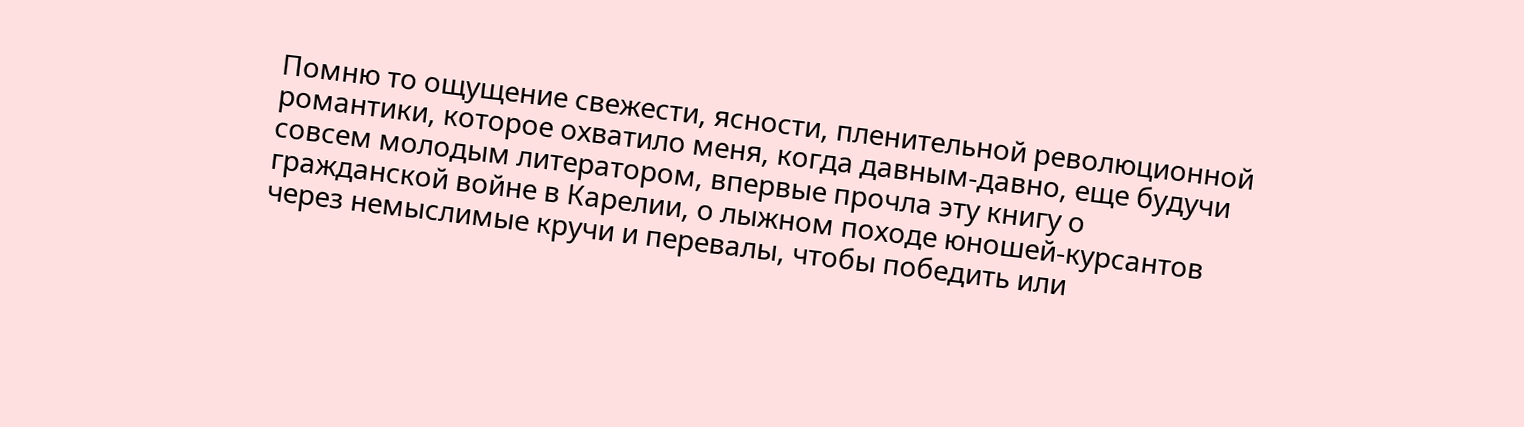Помню то ощущение свежести, ясности, пленительной революционной романтики, которое охватило меня, когда давным-давно, еще будучи совсем молодым литератором, впервые прочла эту книгу о гражданской войне в Карелии, о лыжном походе юношей-курсантов через немыслимые кручи и перевалы, чтобы победить или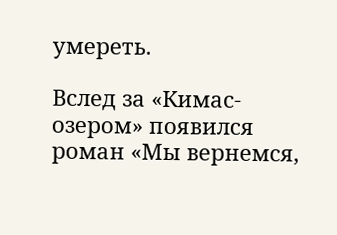умереть.

Вслед за «Кимас-озером» появился роман «Мы вернемся,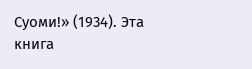Суоми!» (1934). Эта книга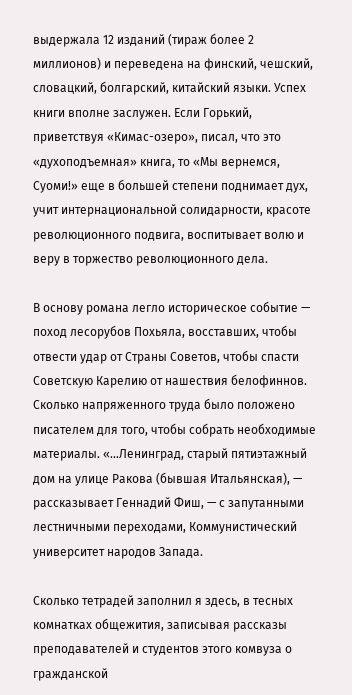выдержала 12 изданий (тираж более 2 миллионов) и переведена на финский, чешский, словацкий, болгарский, китайский языки. Успех книги вполне заслужен. Если Горький, приветствуя «Кимас-озеро», писал, что это «духоподъемная» книга, то «Мы вернемся, Суоми!» еще в большей степени поднимает дух, учит интернациональной солидарности, красоте революционного подвига, воспитывает волю и веру в торжество революционного дела.

В основу романа легло историческое событие — поход лесорубов Похьяла, восставших, чтобы отвести удар от Страны Советов, чтобы спасти Советскую Карелию от нашествия белофиннов. Сколько напряженного труда было положено писателем для того, чтобы собрать необходимые материалы. «…Ленинград, старый пятиэтажный дом на улице Ракова (бывшая Итальянская), — рассказывает Геннадий Фиш, — с запутанными лестничными переходами, Коммунистический университет народов Запада.

Сколько тетрадей заполнил я здесь, в тесных комнатках общежития, записывая рассказы преподавателей и студентов этого комвуза о гражданской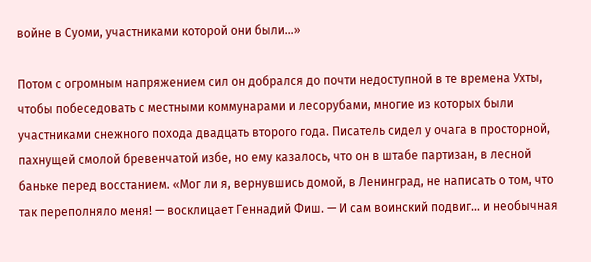войне в Суоми, участниками которой они были…»

Потом с огромным напряжением сил он добрался до почти недоступной в те времена Ухты, чтобы побеседовать с местными коммунарами и лесорубами, многие из которых были участниками снежного похода двадцать второго года. Писатель сидел у очага в просторной, пахнущей смолой бревенчатой избе, но ему казалось, что он в штабе партизан, в лесной баньке перед восстанием. «Мог ли я, вернувшись домой, в Ленинград, не написать о том, что так переполняло меня! — восклицает Геннадий Фиш. — И сам воинский подвиг… и необычная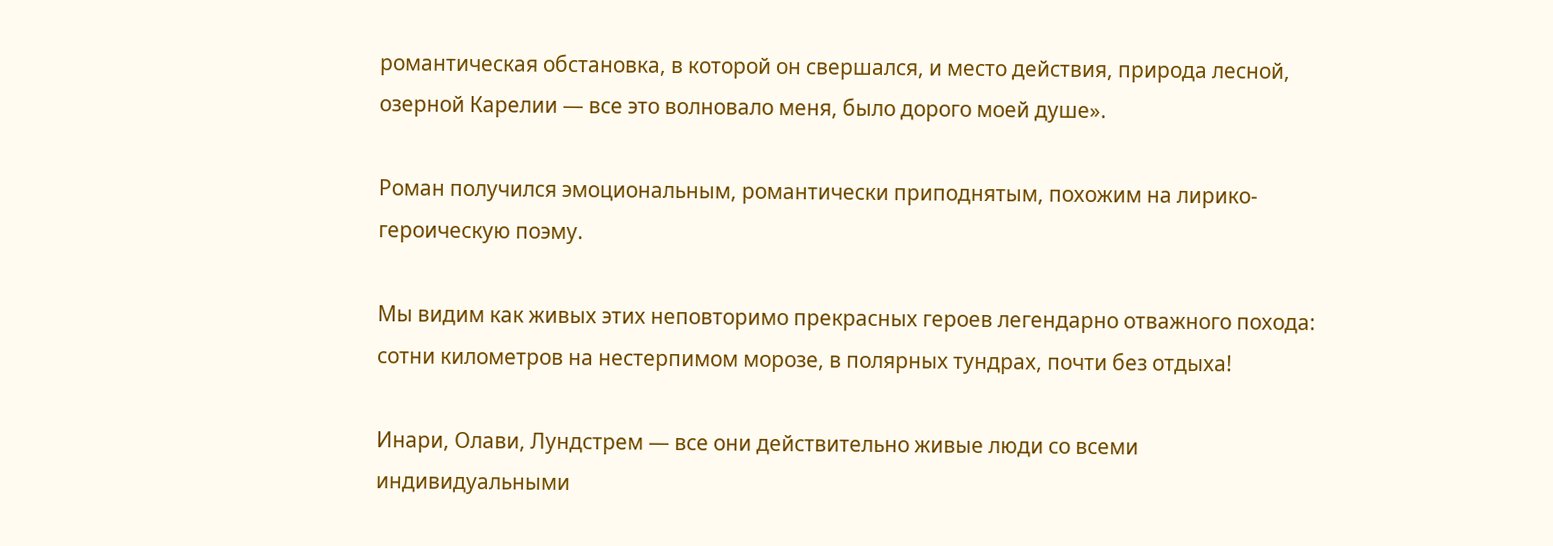романтическая обстановка, в которой он свершался, и место действия, природа лесной, озерной Карелии — все это волновало меня, было дорого моей душе».

Роман получился эмоциональным, романтически приподнятым, похожим на лирико-героическую поэму.

Мы видим как живых этих неповторимо прекрасных героев легендарно отважного похода: сотни километров на нестерпимом морозе, в полярных тундрах, почти без отдыха!

Инари, Олави, Лундстрем — все они действительно живые люди со всеми индивидуальными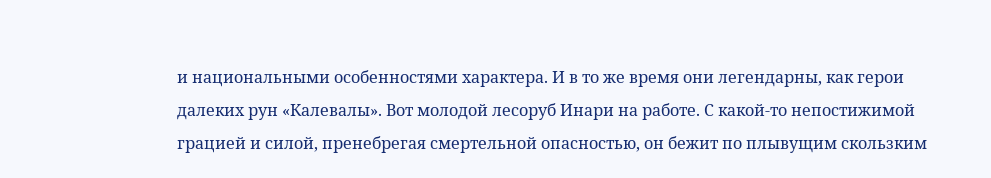и национальными особенностями характера. И в то же время они легендарны, как герои далеких рун «Калевалы». Вот молодой лесоруб Инари на работе. С какой-то непостижимой грацией и силой, пренебрегая смертельной опасностью, он бежит по плывущим скользким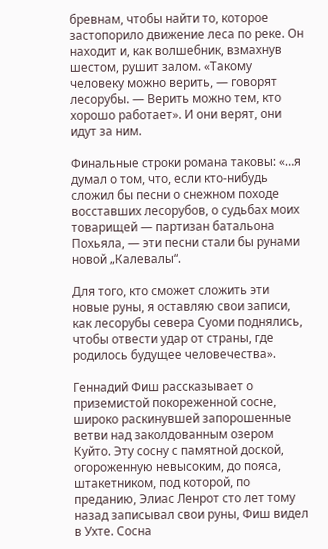бревнам, чтобы найти то, которое застопорило движение леса по реке. Он находит и, как волшебник, взмахнув шестом, рушит залом. «Такому человеку можно верить, — говорят лесорубы. — Верить можно тем, кто хорошо работает». И они верят, они идут за ним.

Финальные строки романа таковы: «…я думал о том, что, если кто-нибудь сложил бы песни о снежном походе восставших лесорубов, о судьбах моих товарищей — партизан батальона Похьяла, — эти песни стали бы рунами новой „Калевалы“.

Для того, кто сможет сложить эти новые руны, я оставляю свои записи, как лесорубы севера Суоми поднялись, чтобы отвести удар от страны, где родилось будущее человечества».

Геннадий Фиш рассказывает о приземистой покореженной сосне, широко раскинувшей запорошенные ветви над заколдованным озером Куйто. Эту сосну с памятной доской, огороженную невысоким, до пояса, штакетником, под которой, по преданию, Элиас Ленрот сто лет тому назад записывал свои руны, Фиш видел в Ухте. Сосна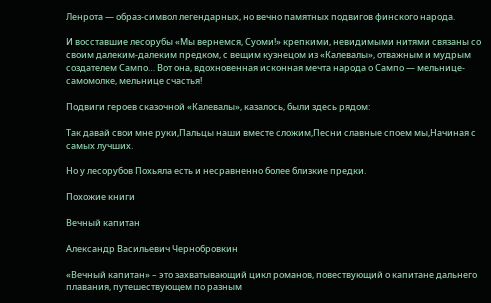Ленрота — образ-символ легендарных, но вечно памятных подвигов финского народа.

И восставшие лесорубы «Мы вернемся, Суоми!» крепкими, невидимыми нитями связаны со своим далеким-далеким предком, с вещим кузнецом из «Калевалы», отважным и мудрым создателем Сампо… Вот она, вдохновенная исконная мечта народа о Сампо — мельнице-самомолке, мельнице счастья!

Подвиги героев сказочной «Калевалы», казалось, были здесь рядом:

Так давай свои мне руки,Пальцы наши вместе сложим,Песни славные споем мы,Начиная с самых лучших.

Но у лесорубов Похьяла есть и несравненно более близкие предки.

Похожие книги

Вечный капитан

Александр Васильевич Чернобровкин

«Вечный капитан» – это захватывающий цикл романов, повествующий о капитане дальнего плавания, путешествующем по разным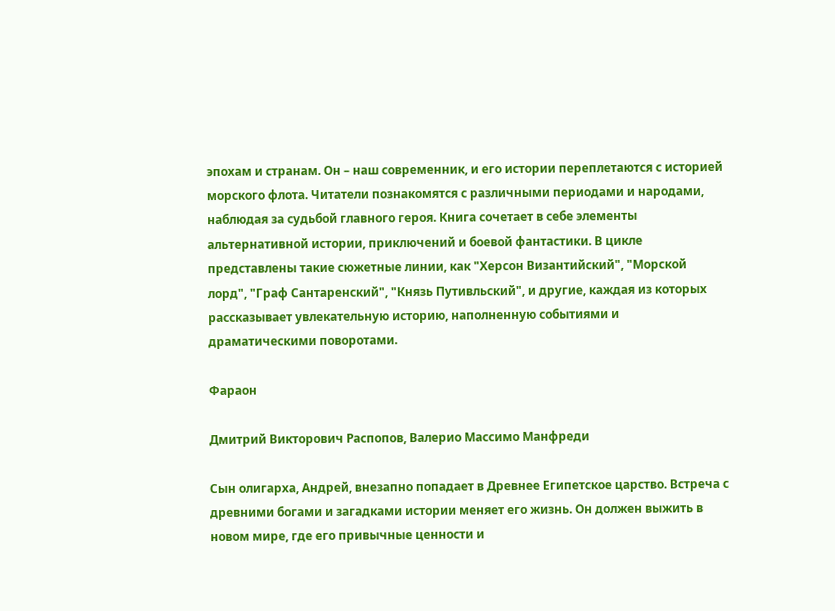эпохам и странам. Он – наш современник, и его истории переплетаются с историей морского флота. Читатели познакомятся с различными периодами и народами, наблюдая за судьбой главного героя. Книга сочетает в себе элементы альтернативной истории, приключений и боевой фантастики. В цикле представлены такие сюжетные линии, как "Херсон Византийский", "Морской лорд", "Граф Сантаренский", "Князь Путивльский", и другие, каждая из которых рассказывает увлекательную историю, наполненную событиями и драматическими поворотами.

Фараон

Дмитрий Викторович Распопов, Валерио Массимо Манфреди

Сын олигарха, Андрей, внезапно попадает в Древнее Египетское царство. Встреча с древними богами и загадками истории меняет его жизнь. Он должен выжить в новом мире, где его привычные ценности и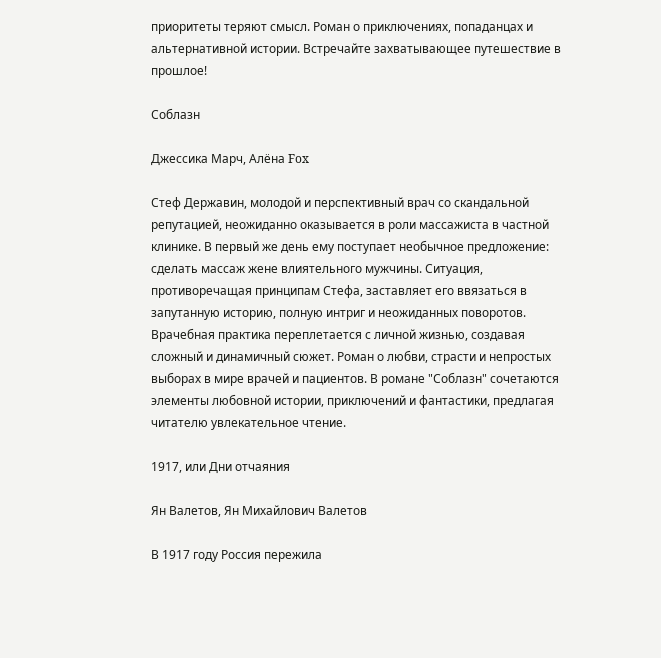приоритеты теряют смысл. Роман о приключениях, попаданцах и альтернативной истории. Встречайте захватывающее путешествие в прошлое!

Соблазн

Джессика Марч, Алёна Fox

Стеф Державин, молодой и перспективный врач со скандальной репутацией, неожиданно оказывается в роли массажиста в частной клинике. В первый же день ему поступает необычное предложение: сделать массаж жене влиятельного мужчины. Ситуация, противоречащая принципам Стефа, заставляет его ввязаться в запутанную историю, полную интриг и неожиданных поворотов. Врачебная практика переплетается с личной жизнью, создавая сложный и динамичный сюжет. Роман о любви, страсти и непростых выборах в мире врачей и пациентов. В романе "Соблазн" сочетаются элементы любовной истории, приключений и фантастики, предлагая читателю увлекательное чтение.

1917, или Дни отчаяния

Ян Валетов, Ян Михайлович Валетов

В 1917 году Россия пережила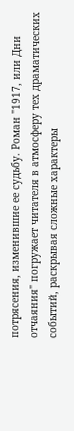потрясения, изменившие ее судьбу. Роман "1917, или Дни отчаяния" погружает читателя в атмосферу тех драматических событий, раскрывая сложные характеры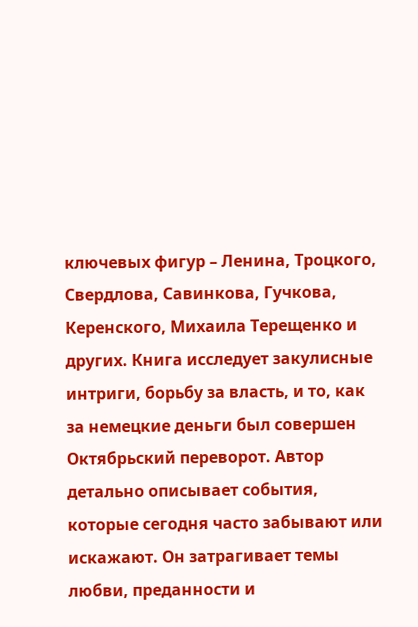ключевых фигур – Ленина, Троцкого, Свердлова, Савинкова, Гучкова, Керенского, Михаила Терещенко и других. Книга исследует закулисные интриги, борьбу за власть, и то, как за немецкие деньги был совершен Октябрьский переворот. Автор детально описывает события, которые сегодня часто забывают или искажают. Он затрагивает темы любви, преданности и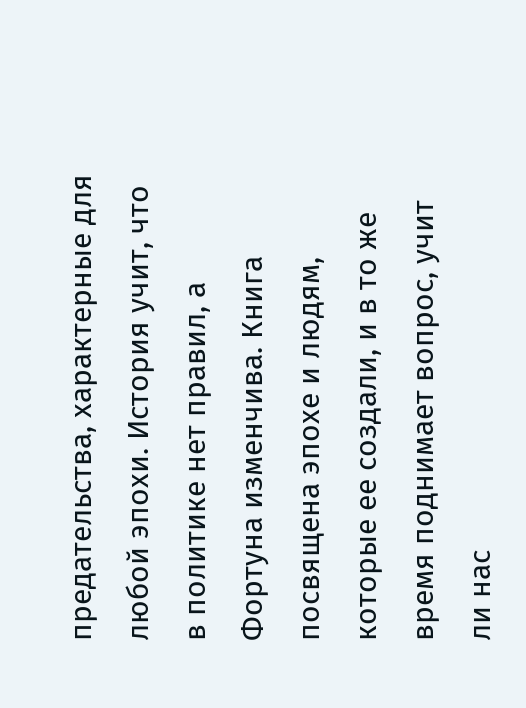предательства, характерные для любой эпохи. История учит, что в политике нет правил, а Фортуна изменчива. Книга посвящена эпохе и людям, которые ее создали, и в то же время поднимает вопрос, учит ли нас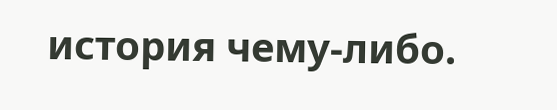история чему-либо.